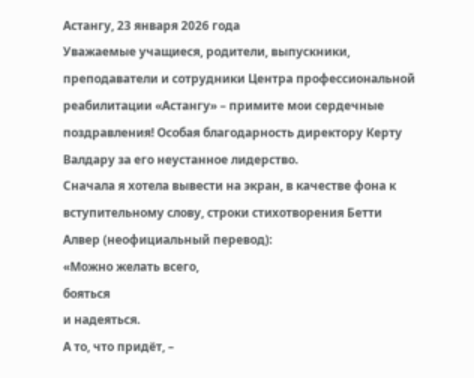Астангу, 23 января 2026 года
Уважаемые учащиеся, родители, выпускники, преподаватели и сотрудники Центра профессиональной реабилитации «Астангу» – примите мои сердечные поздравления! Особая благодарность директору Керту Валдару за его неустанное лидерство.
Сначала я хотела вывести на экран, в качестве фона к вступительному слову, строки стихотворения Бетти Алвер (неофициальный перевод):
«Можно желать всего,
бояться
и надеяться.
А то, что придёт, –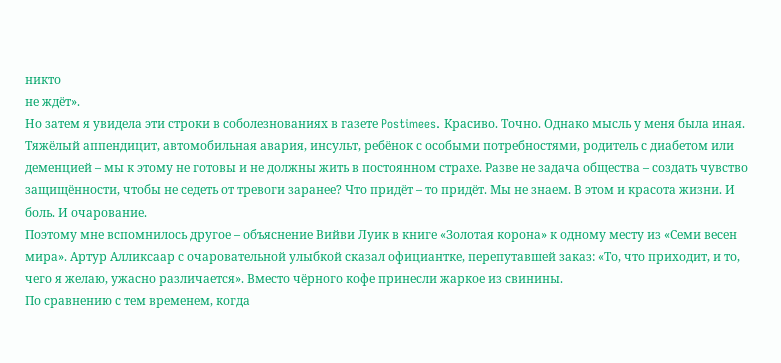никто
не ждёт».
Но затем я увидела эти строки в соболезнованиях в газете Postimees. Красиво. Точно. Однако мысль у меня была иная. Тяжёлый аппендицит, автомобильная авария, инсульт, ребёнок с особыми потребностями, родитель с диабетом или деменцией – мы к этому не готовы и не должны жить в постоянном страхе. Разве не задача общества – создать чувство защищённости, чтобы не седеть от тревоги заранее? Что придёт – то придёт. Мы не знаем. В этом и красота жизни. И боль. И очарование.
Поэтому мне вспомнилось другое – объяснение Вийви Луик в книге «Золотая корона» к одному месту из «Семи весен мира». Артур Алликсаар с очаровательной улыбкой сказал официантке, перепутавшей заказ: «То, что приходит, и то, чего я желаю, ужасно различается». Вместо чёрного кофе принесли жаркое из свинины.
По сравнению с тем временем, когда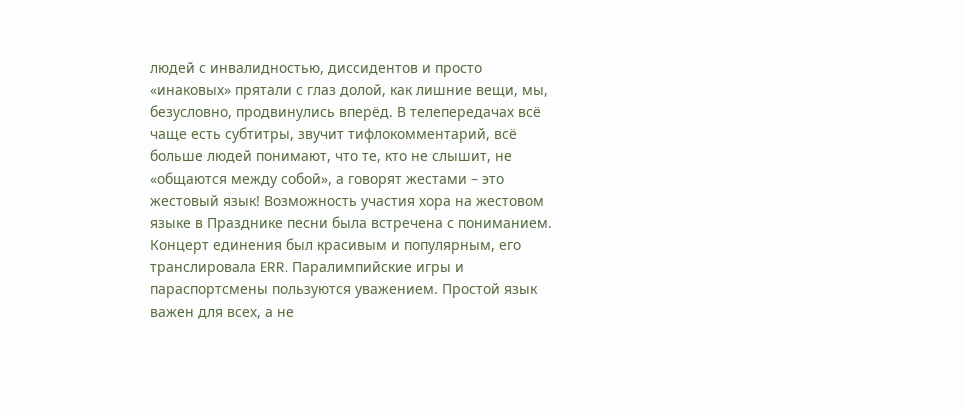людей с инвалидностью, диссидентов и просто «инаковых» прятали с глаз долой, как лишние вещи, мы, безусловно, продвинулись вперёд. В телепередачах всё чаще есть субтитры, звучит тифлокомментарий, всё больше людей понимают, что те, кто не слышит, не «общаются между собой», а говорят жестами – это жестовый язык! Возможность участия хора на жестовом языке в Празднике песни была встречена с пониманием. Концерт единения был красивым и популярным, его транслировала ERR. Паралимпийские игры и параспортсмены пользуются уважением. Простой язык важен для всех, а не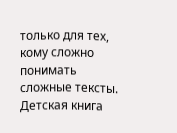только для тех, кому сложно понимать сложные тексты. Детская книга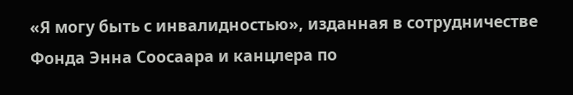«Я могу быть с инвалидностью», изданная в сотрудничестве Фонда Энна Соосаара и канцлера по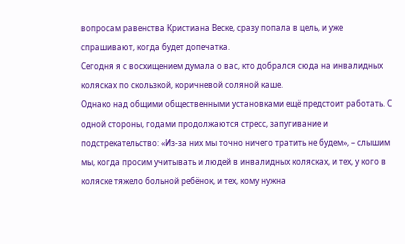вопросам равенства Кристиана Веске, сразу попала в цель, и уже спрашивают, когда будет допечатка.
Сегодня я с восхищением думала о вас, кто добрался сюда на инвалидных колясках по скользкой, коричневой соляной каше.
Однако над общими общественными установками ещё предстоит работать. С одной стороны, годами продолжаются стресс, запугивание и подстрекательство: «Из-за них мы точно ничего тратить не будем», – слышим мы, когда просим учитывать и людей в инвалидных колясках, и тех, у кого в коляске тяжело больной ребёнок, и тех, кому нужна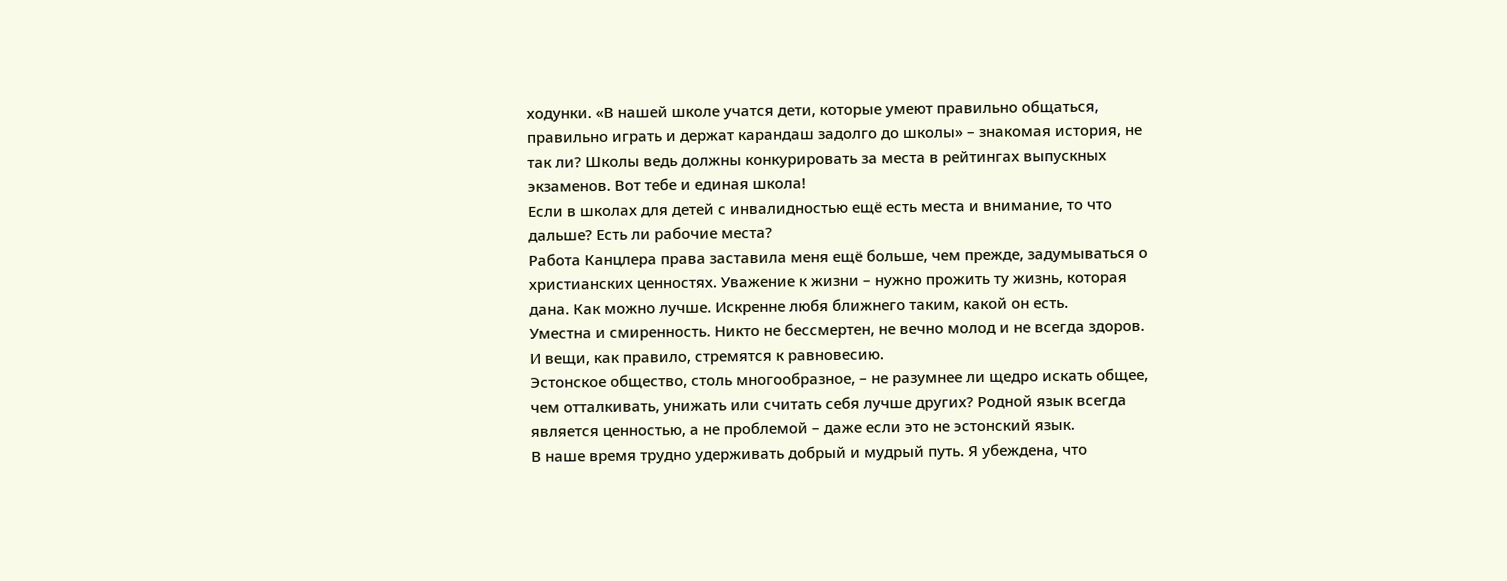ходунки. «В нашей школе учатся дети, которые умеют правильно общаться, правильно играть и держат карандаш задолго до школы» – знакомая история, не так ли? Школы ведь должны конкурировать за места в рейтингах выпускных экзаменов. Вот тебе и единая школа!
Если в школах для детей с инвалидностью ещё есть места и внимание, то что дальше? Есть ли рабочие места?
Работа Канцлера права заставила меня ещё больше, чем прежде, задумываться о христианских ценностях. Уважение к жизни – нужно прожить ту жизнь, которая дана. Как можно лучше. Искренне любя ближнего таким, какой он есть.
Уместна и смиренность. Никто не бессмертен, не вечно молод и не всегда здоров. И вещи, как правило, стремятся к равновесию.
Эстонское общество, столь многообразное, – не разумнее ли щедро искать общее, чем отталкивать, унижать или считать себя лучше других? Родной язык всегда является ценностью, а не проблемой – даже если это не эстонский язык.
В наше время трудно удерживать добрый и мудрый путь. Я убеждена, что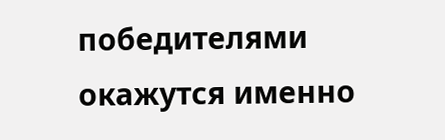победителями окажутся именно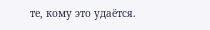те, кому это удаётся.